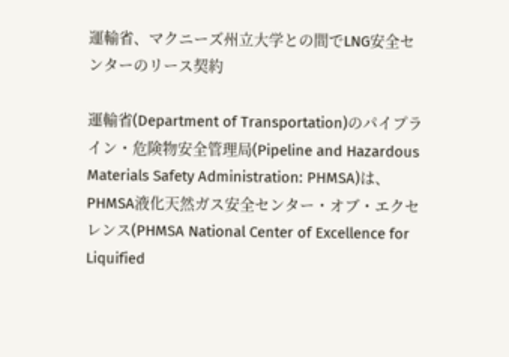運輸省、マクニーズ州立大学との間でLNG安全センターのリース契約

運輸省(Department of Transportation)のパイプライン・危険物安全管理局(Pipeline and Hazardous Materials Safety Administration: PHMSA)は、PHMSA液化天然ガス安全センター・オブ・エクセレンス(PHMSA National Center of Excellence for Liquified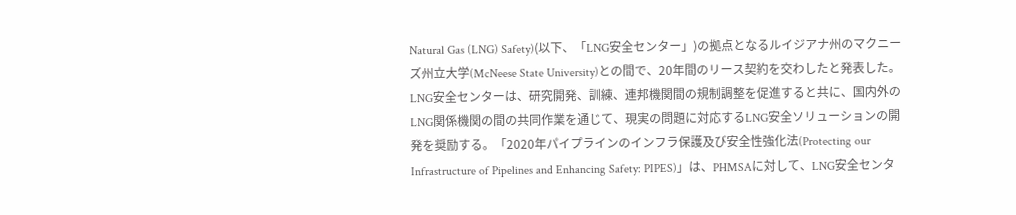Natural Gas (LNG) Safety)(以下、「LNG安全センター」)の拠点となるルイジアナ州のマクニーズ州立大学(McNeese State University)との間で、20年間のリース契約を交わしたと発表した。LNG安全センターは、研究開発、訓練、連邦機関間の規制調整を促進すると共に、国内外のLNG関係機関の間の共同作業を通じて、現実の問題に対応するLNG安全ソリューションの開発を奨励する。「2020年パイプラインのインフラ保護及び安全性強化法(Protecting our Infrastructure of Pipelines and Enhancing Safety: PIPES)」は、PHMSAに対して、LNG安全センタ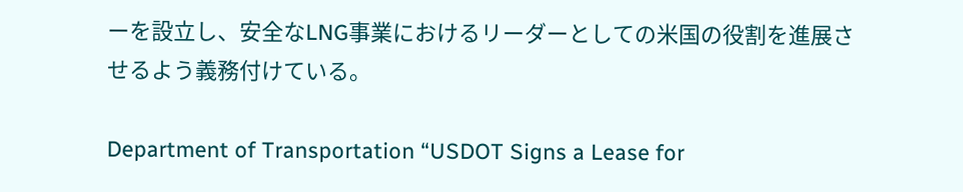ーを設立し、安全なLNG事業におけるリーダーとしての米国の役割を進展させるよう義務付けている。

Department of Transportation “USDOT Signs a Lease for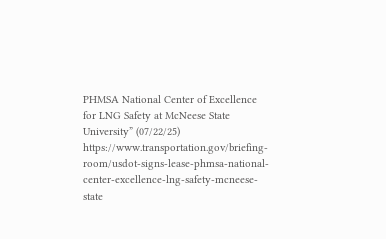PHMSA National Center of Excellence for LNG Safety at McNeese State University” (07/22/25)
https://www.transportation.gov/briefing-room/usdot-signs-lease-phmsa-national-center-excellence-lng-safety-mcneese-state